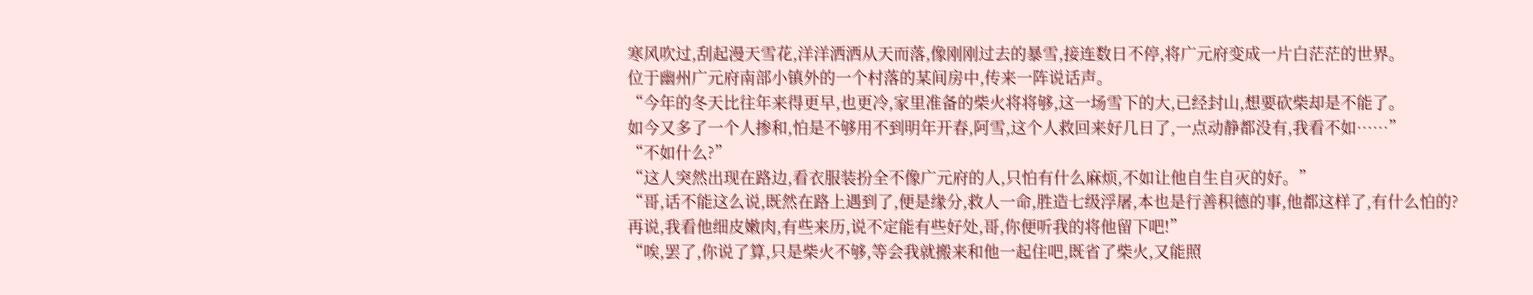寒风吹过,刮起漫天雪花,洋洋洒洒从天而落,像刚刚过去的暴雪,接连数日不停,将广元府变成一片白茫茫的世界。
位于幽州广元府南部小镇外的一个村落的某间房中,传来一阵说话声。
“今年的冬天比往年来得更早,也更冷,家里准备的柴火将将够,这一场雪下的大,已经封山,想要砍柴却是不能了。
如今又多了一个人掺和,怕是不够用不到明年开春,阿雪,这个人救回来好几日了,一点动静都没有,我看不如……”
“不如什么?”
“这人突然出现在路边,看衣服装扮全不像广元府的人,只怕有什么麻烦,不如让他自生自灭的好。”
“哥,话不能这么说,既然在路上遇到了,便是缘分,救人一命,胜造七级浮屠,本也是行善积德的事,他都这样了,有什么怕的?
再说,我看他细皮嫩肉,有些来历,说不定能有些好处,哥,你便听我的将他留下吧!”
“唉,罢了,你说了算,只是柴火不够,等会我就搬来和他一起住吧,既省了柴火,又能照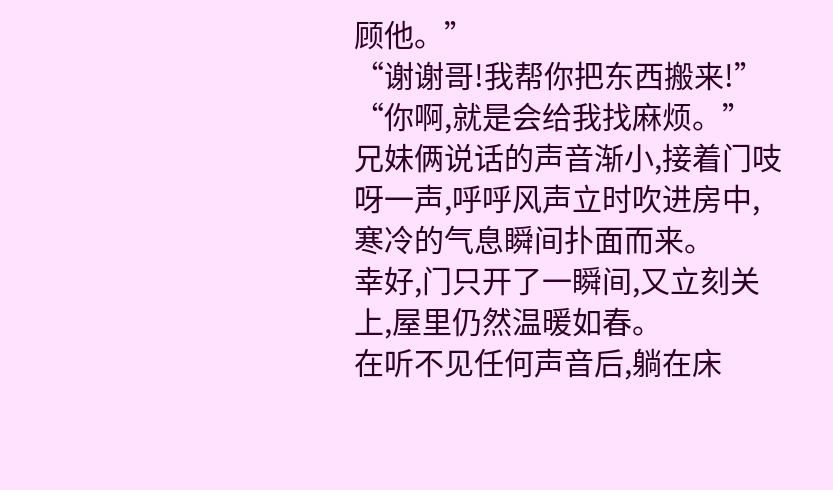顾他。”
“谢谢哥!我帮你把东西搬来!”
“你啊,就是会给我找麻烦。”
兄妹俩说话的声音渐小,接着门吱呀一声,呼呼风声立时吹进房中,寒冷的气息瞬间扑面而来。
幸好,门只开了一瞬间,又立刻关上,屋里仍然温暖如春。
在听不见任何声音后,躺在床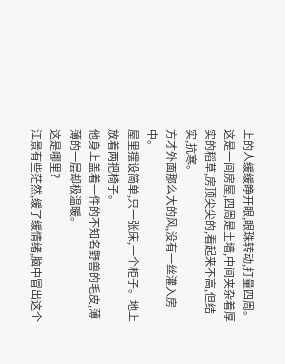上的人缓缓睁开眼,眼珠转动,打量四周。
这是一间房屋,四周是土墙,中间夹杂着厚实的稻草,房顶尖尖的,看起来不高,但结实,抗寒。
方才外面那么大的风,没有一丝灌入房中。
屋里摆设简单,只一张床,一个柜子。地上放着两把椅子。
他身上盖着一件的不知名野兽的毛皮,薄薄的一层却极温暖。
这是哪里?
江景有些茫然,缓了缓情绪,脑中冒出这个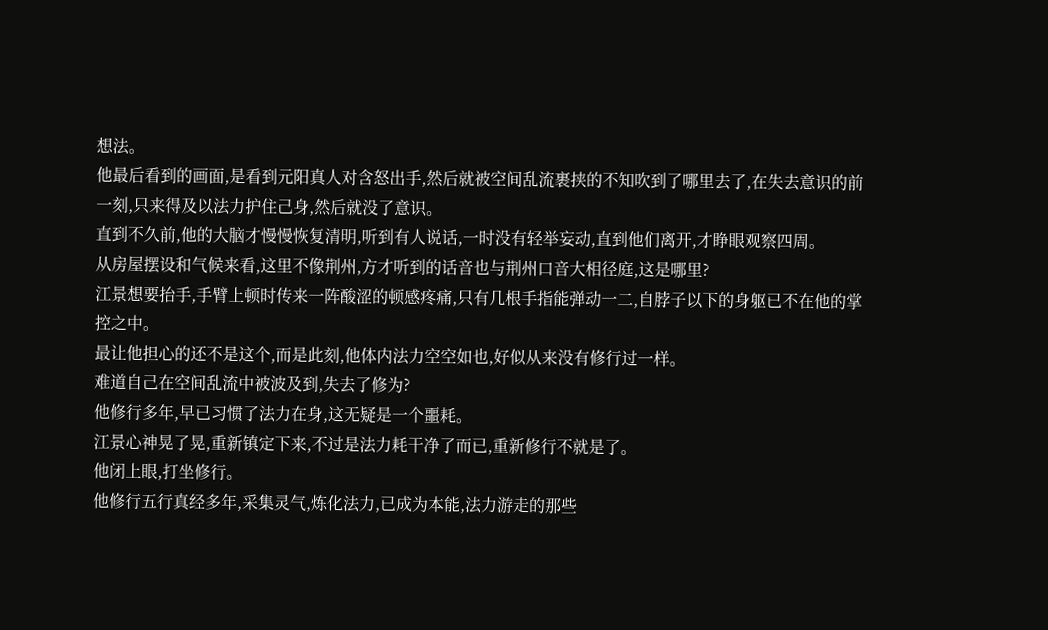想法。
他最后看到的画面,是看到元阳真人对含怒出手,然后就被空间乱流裹挟的不知吹到了哪里去了,在失去意识的前一刻,只来得及以法力护住己身,然后就没了意识。
直到不久前,他的大脑才慢慢恢复清明,听到有人说话,一时没有轻举妄动,直到他们离开,才睁眼观察四周。
从房屋摆设和气候来看,这里不像荆州,方才听到的话音也与荆州口音大相径庭,这是哪里?
江景想要抬手,手臂上顿时传来一阵酸涩的顿感疼痛,只有几根手指能弹动一二,自脖子以下的身躯已不在他的掌控之中。
最让他担心的还不是这个,而是此刻,他体内法力空空如也,好似从来没有修行过一样。
难道自己在空间乱流中被波及到,失去了修为?
他修行多年,早已习惯了法力在身,这无疑是一个噩耗。
江景心神晃了晃,重新镇定下来,不过是法力耗干净了而已,重新修行不就是了。
他闭上眼,打坐修行。
他修行五行真经多年,采集灵气,炼化法力,已成为本能,法力游走的那些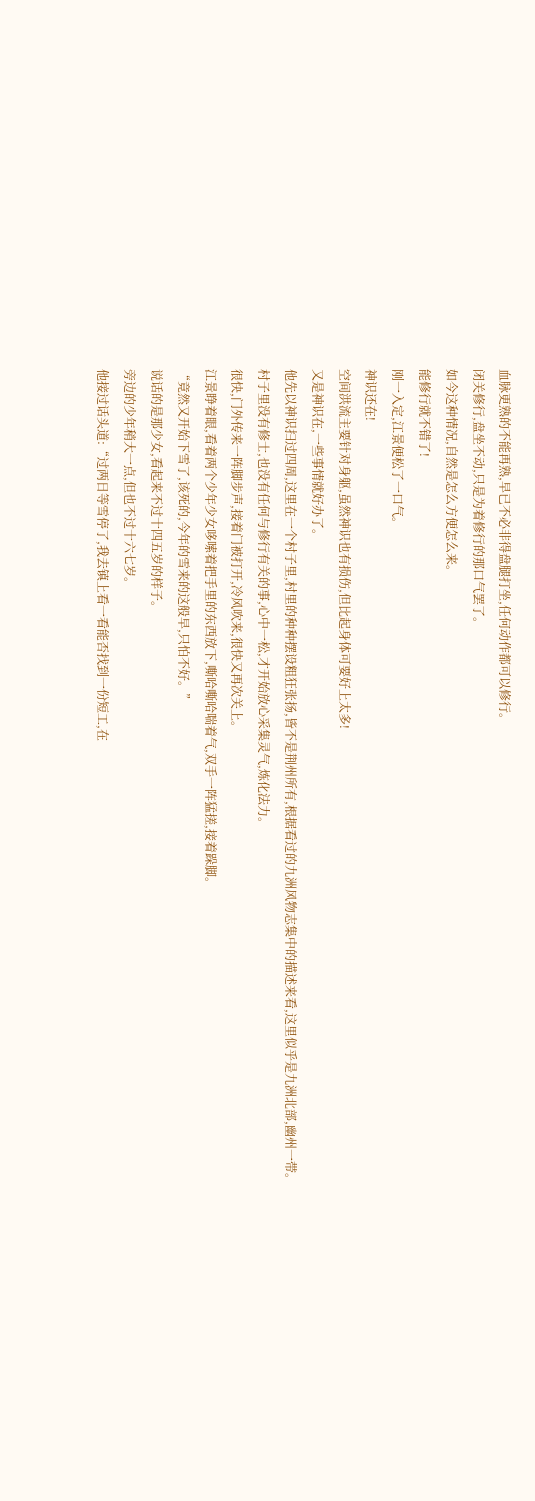血脉更熟的不能再熟,早已不必非得盘腿打坐,任何动作都可以修行。
闭关修行,盘坐不动,只是为着修行的那口气罢了。
如今这种情况,自然是怎么方便怎么来。
能修行就不错了!
刚一入定,江景便松了一口气。
神识还在!
空间洪流主要针对身躯,虽然神识也有损伤,但比起身体可要好上太多!
又是神识在,一些事情就好办了。
他先以神识扫过四周,这里在一个村子里,村里的种种摆设粗狂张扬,皆不是荆州所有,根据看过的九洲风物志集中的描述来看,这里似乎是九洲北部,幽州一带。
村子里没有修士,也没有任何与修行有关的事,心中一松,才开始放心采集灵气,炼化法力。
很快,门外传来一阵脚步声,接着门被打开,冷风吹来,很快又再次关上。
江景睁着眼,看着两个少年少女哆嗦着把手里的东西放下,嘶哈嘶哈喘着气,双手一阵猛搓,接着跺脚。
“竟然又开始下雪了,该死的,今年的雪来的这般早,只怕不好。”
说话的是那少女,看起来不过十四五岁的样子。
旁边的少年稍大一点,但也不过十六七岁。
他接过话头道:“过两日等雪停了,我去镇上看一看能否找到一份短工,在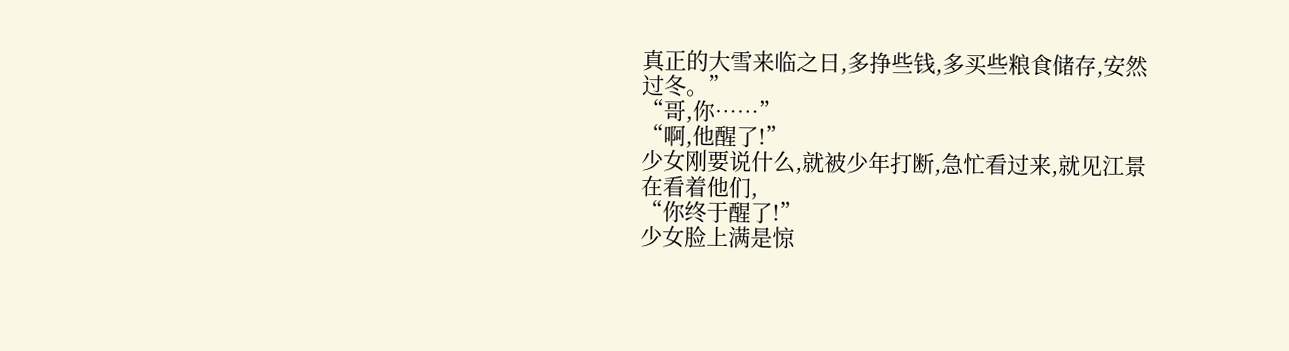真正的大雪来临之日,多挣些钱,多买些粮食储存,安然过冬。”
“哥,你……”
“啊,他醒了!”
少女刚要说什么,就被少年打断,急忙看过来,就见江景在看着他们,
“你终于醒了!”
少女脸上满是惊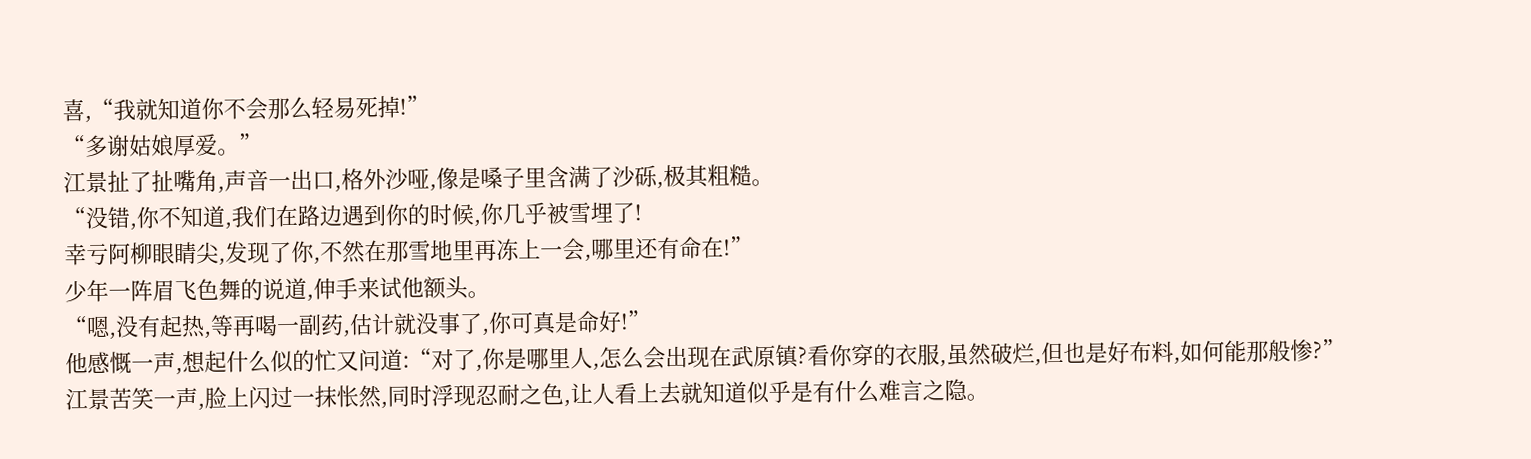喜,“我就知道你不会那么轻易死掉!”
“多谢姑娘厚爱。”
江景扯了扯嘴角,声音一出口,格外沙哑,像是嗓子里含满了沙砾,极其粗糙。
“没错,你不知道,我们在路边遇到你的时候,你几乎被雪埋了!
幸亏阿柳眼睛尖,发现了你,不然在那雪地里再冻上一会,哪里还有命在!”
少年一阵眉飞色舞的说道,伸手来试他额头。
“嗯,没有起热,等再喝一副药,估计就没事了,你可真是命好!”
他感慨一声,想起什么似的忙又问道:“对了,你是哪里人,怎么会出现在武原镇?看你穿的衣服,虽然破烂,但也是好布料,如何能那般惨?”
江景苦笑一声,脸上闪过一抹怅然,同时浮现忍耐之色,让人看上去就知道似乎是有什么难言之隐。